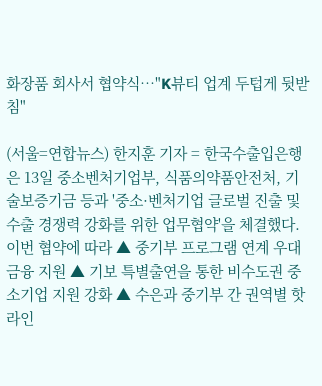화장품 회사서 협약식…"K뷰티 업계 두텁게 뒷받침"

(서울=연합뉴스) 한지훈 기자 = 한국수출입은행은 13일 중소벤처기업부, 식품의약품안전처, 기술보증기금 등과 '중소·벤처기업 글로벌 진출 및 수출 경쟁력 강화를 위한 업무협약'을 체결했다.
이번 협약에 따라 ▲ 중기부 프로그램 연계 우대금융 지원 ▲ 기보 특별출연을 통한 비수도권 중소기업 지원 강화 ▲ 수은과 중기부 간 권역별 핫라인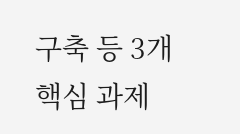구축 등 3개 핵심 과제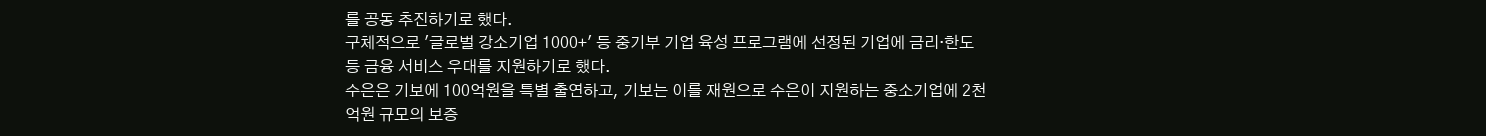를 공동 추진하기로 했다.
구체적으로 '글로벌 강소기업 1000+' 등 중기부 기업 육성 프로그램에 선정된 기업에 금리·한도 등 금융 서비스 우대를 지원하기로 했다.
수은은 기보에 100억원을 특별 출연하고, 기보는 이를 재원으로 수은이 지원하는 중소기업에 2천억원 규모의 보증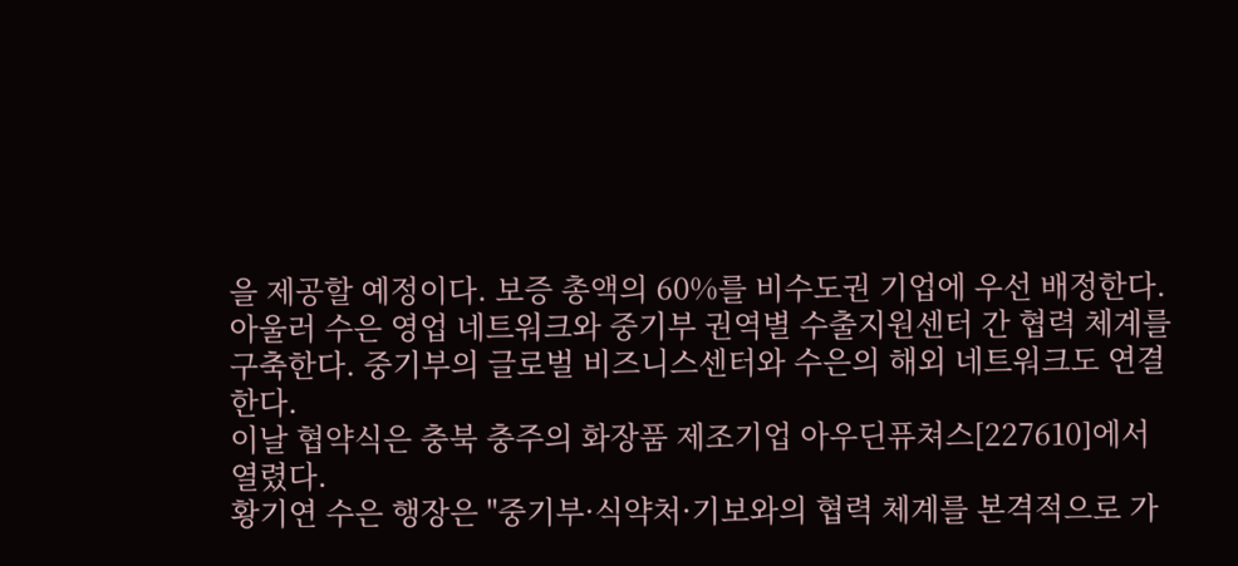을 제공할 예정이다. 보증 총액의 60%를 비수도권 기업에 우선 배정한다.
아울러 수은 영업 네트워크와 중기부 권역별 수출지원센터 간 협력 체계를 구축한다. 중기부의 글로벌 비즈니스센터와 수은의 해외 네트워크도 연결한다.
이날 협약식은 충북 충주의 화장품 제조기업 아우딘퓨쳐스[227610]에서 열렸다.
황기연 수은 행장은 "중기부·식약처·기보와의 협력 체계를 본격적으로 가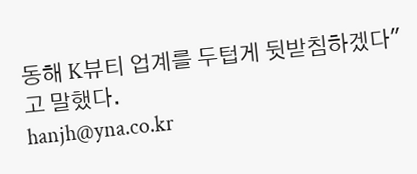동해 K뷰티 업계를 두텁게 뒷받침하겠다"고 말했다.
hanjh@yna.co.kr